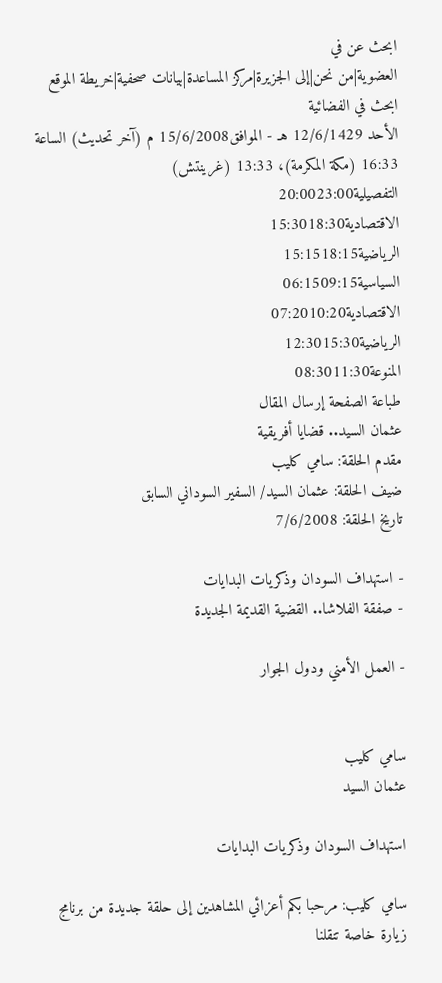ابحث عن في
العضوية|من نحن|إلى الجزيرة|مركز المساعدة|بيانات صحفية|خريطة الموقع
ابحث في الفضائية
الأحد 12/6/1429 هـ - الموافق15/6/2008 م (آخر تحديث) الساعة 16:33 (مكة المكرمة)، 13:33 (غرينتش)
التفصيلية20:0023:00
الاقتصادية15:3018:30
الرياضية15:1518:15
السياسية06:1509:15
الاقتصادية07:2010:20
الرياضية12:3015:30
المنوعة08:3011:30
طباعة الصفحة إرسال المقال
عثمان السيد.. قضايا أفريقية
مقدم الحلقة: سامي كليب
ضيف الحلقة: عثمان السيد/ السفير السوداني السابق
تاريخ الحلقة: 7/6/2008

- استهداف السودان وذكريات البدايات
- صفقة الفلاشا.. القضية القديمة الجديدة

- العمل الأمني ودول الجوار


سامي كليب
عثمان السيد

استهداف السودان وذكريات البدايات

سامي كليب: مرحبا بكم أعزائي المشاهدين إلى حلقة جديدة من برنامج زيارة خاصة تنقلنا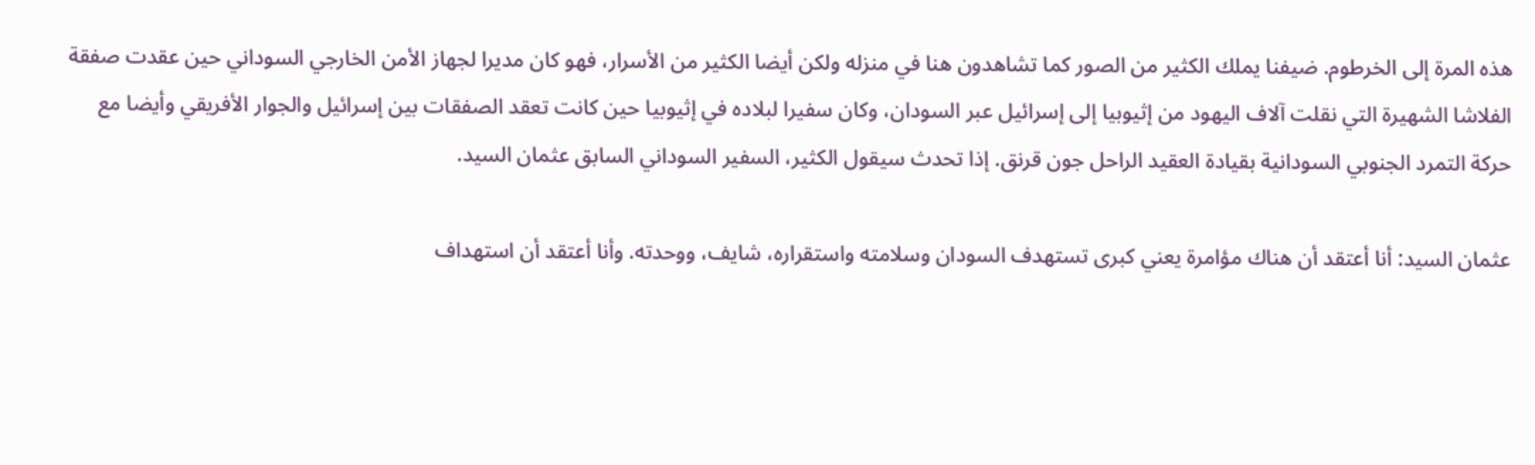هذه المرة إلى الخرطوم. ضيفنا يملك الكثير من الصور كما تشاهدون هنا في منزله ولكن أيضا الكثير من الأسرار، فهو كان مديرا لجهاز الأمن الخارجي السوداني حين عقدت صفقة الفلاشا الشهيرة التي نقلت آلاف اليهود من إثيوبيا إلى إسرائيل عبر السودان، وكان سفيرا لبلاده في إثيوبيا حين كانت تعقد الصفقات بين إسرائيل والجوار الأفريقي وأيضا مع حركة التمرد الجنوبي السودانية بقيادة العقيد الراحل جون قرنق. إذا تحدث سيقول الكثير، السفير السوداني السابق عثمان السيد.

عثمان السيد: أنا أعتقد أن هناك مؤامرة يعني كبرى تستهدف السودان وسلامته واستقراره، شايف، ووحدته. وأنا أعتقد أن استهداف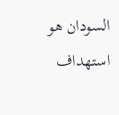السودان هو استهداف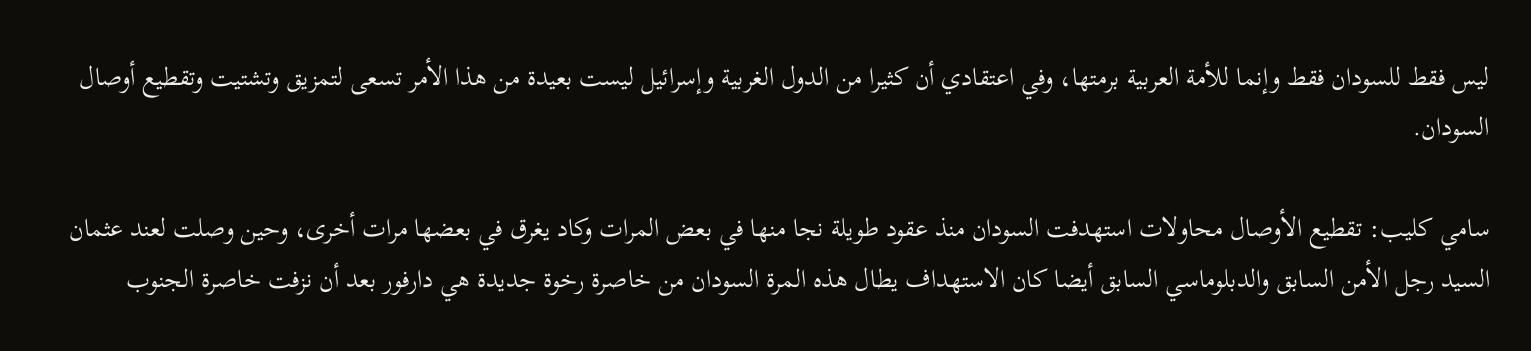ليس فقط للسودان فقط وإنما للأمة العربية برمتها، وفي اعتقادي أن كثيرا من الدول الغربية وإسرائيل ليست بعيدة من هذا الأمر تسعى لتمزيق وتشتيت وتقطيع أوصال السودان.

سامي كليب: تقطيع الأوصال محاولات استهدفت السودان منذ عقود طويلة نجا منها في بعض المرات وكاد يغرق في بعضها مرات أخرى، وحين وصلت لعند عثمان السيد رجل الأمن السابق والدبلوماسي السابق أيضا كان الاستهداف يطال هذه المرة السودان من خاصرة رخوة جديدة هي دارفور بعد أن نزفت خاصرة الجنوب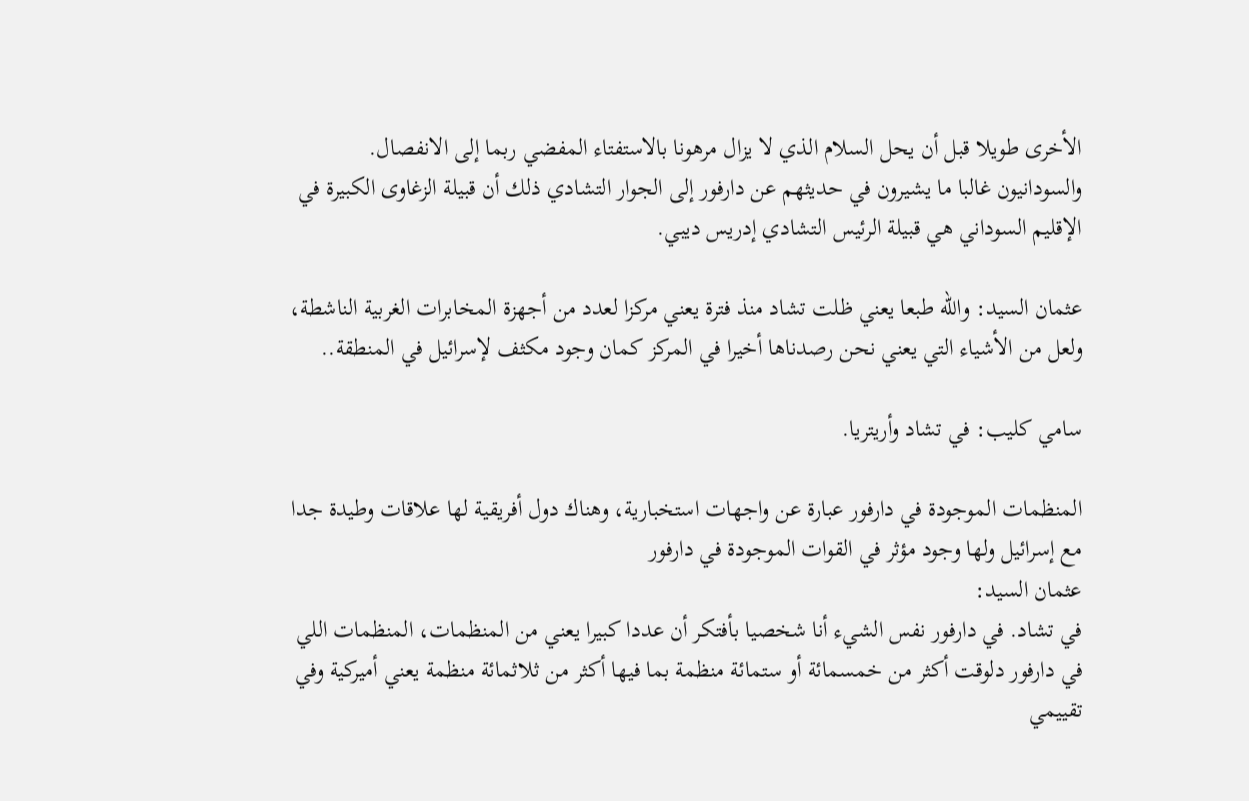الأخرى طويلا قبل أن يحل السلام الذي لا يزال مرهونا بالاستفتاء المفضي ربما إلى الانفصال. والسودانيون غالبا ما يشيرون في حديثهم عن دارفور إلى الجوار التشادي ذلك أن قبيلة الزغاوى الكبيرة في الإقليم السوداني هي قبيلة الرئيس التشادي إدريس ديبي.

عثمان السيد: والله طبعا يعني ظلت تشاد منذ فترة يعني مركزا لعدد من أجهزة المخابرات الغربية الناشطة، ولعل من الأشياء التي يعني نحن رصدناها أخيرا في المركز كمان وجود مكثف لإسرائيل في المنطقة..

سامي كليب: في تشاد وأريتريا.

المنظمات الموجودة في دارفور عبارة عن واجهات استخبارية، وهناك دول أفريقية لها علاقات وطيدة جدا مع إسرائيل ولها وجود مؤثر في القوات الموجودة في دارفور
عثمان السيد:
في تشاد. في دارفور نفس الشيء أنا شخصيا بأفتكر أن عددا كبيرا يعني من المنظمات، المنظمات اللي في دارفور دلوقت أكثر من خمسمائة أو ستمائة منظمة بما فيها أكثر من ثلاثمائة منظمة يعني أميركية وفي تقييمي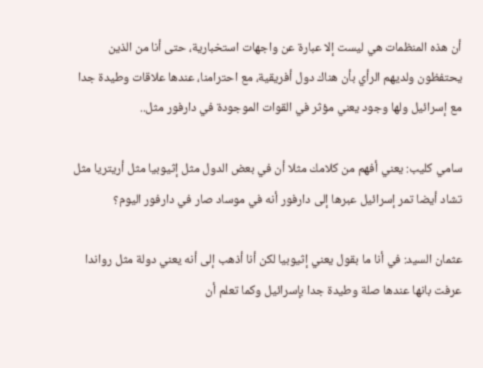أن هذه المنظمات هي ليست إلا عبارة عن واجهات استخبارية، حتى أنا من الذين يحتفظون ولديهم الرأي بأن هناك دول أفريقية، مع احترامنا، عندها علاقات وطيدة جدا مع إسرائيل ولها وجود يعني مؤثر في القوات الموجودة في دارفور مثل..

سامي كليب: يعني أفهم من كلامك مثلا أن في بعض الدول مثل إثيوبيا مثل أريتريا مثل تشاد أيضا تمر إسرائيل عبرها إلى دارفور أنه في موساد صار في دارفور اليوم؟

عثمان السيد: في أنا ما بقول يعني إثيوبيا لكن أنا أذهب إلى أنه يعني دولة مثل رواندا عرفت بانها عندها صلة وطيدة جدا بإسرائيل وكما تعلم أن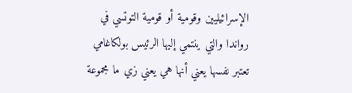الإسرائيليين وقومية أو قومية التوتسي في رواندا والتي ينتمي إليها الرئيس بولكاغامي تعتبر نفسها يعني أنها هي يعني زي ما مجموعة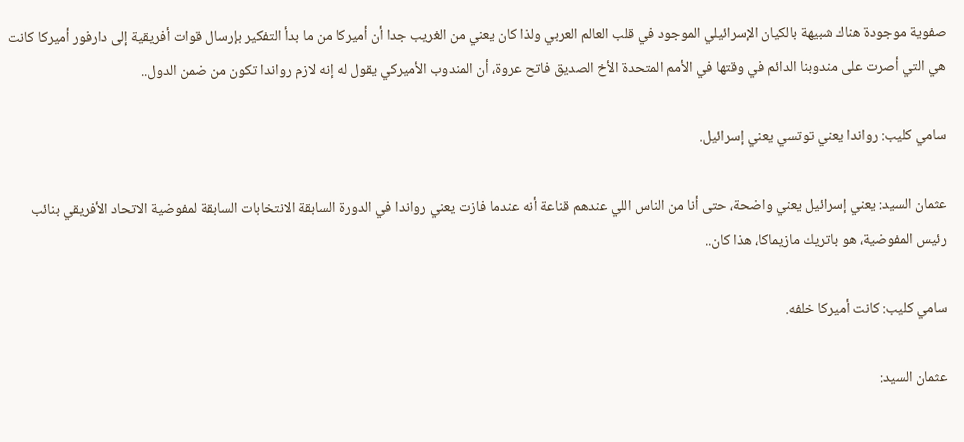صفوية موجودة هناك شبيهة بالكيان الإسرائيلي الموجود في قلب العالم العربي ولذا كان يعني من الغريب جدا أن أميركا من ما بدأ التفكير بإرسال قوات أفريقية إلى دارفور أميركا كانت هي التي أصرت على مندوبنا الدائم في وقتها في الأمم المتحدة الأخ الصديق فاتح عروة، أن المندوب الأميركي يقول له إنه لازم رواندا تكون من ضمن الدول..

سامي كليب: رواندا يعني توتسي يعني إسرائيل.

عثمان السيد: يعني إسرائيل يعني واضحة، حتى أنا من الناس اللي عندهم قناعة أنه عندما فازت يعني رواندا في الدورة السابقة الانتخابات السابقة لمفوضية الاتحاد الأفريقي بنائب رئيس المفوضية، هو باتريك مازيماكا، هذا كان..

سامي كليب: كانت أميركا خلفه.

عثمان السيد: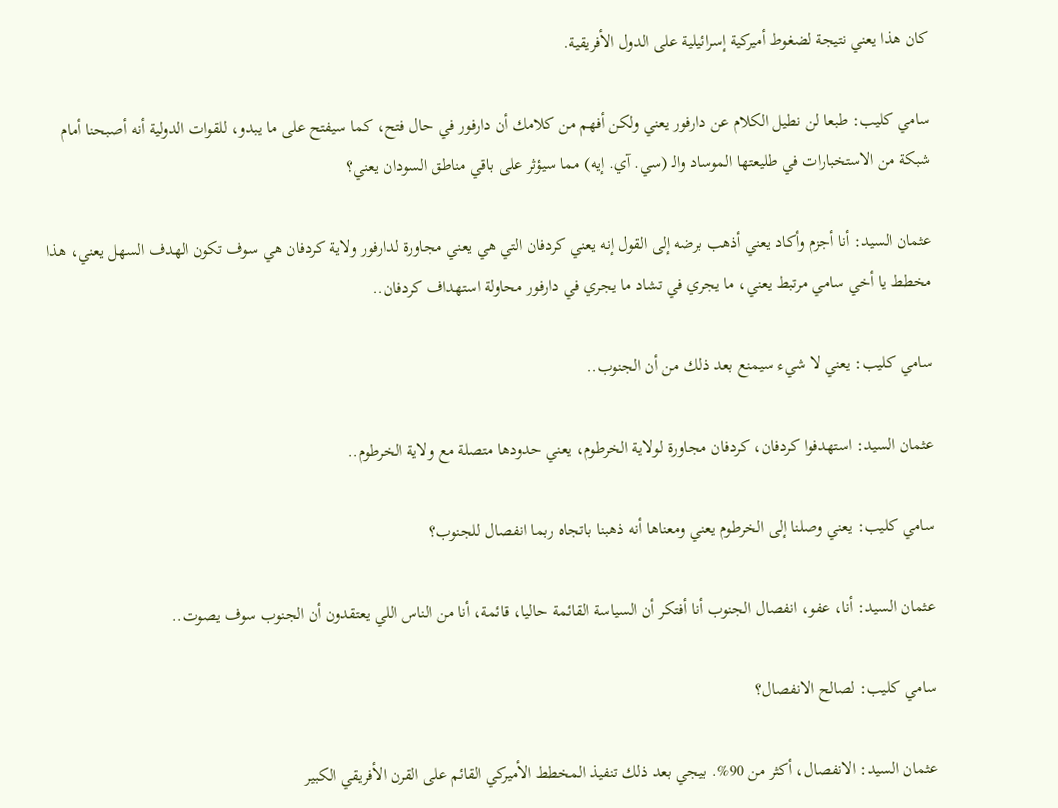كان هذا يعني نتيجة لضغوط أميركية إسرائيلية على الدول الأفريقية.

سامي كليب: طبعا لن نطيل الكلام عن دارفور يعني ولكن أفهم من كلامك أن دارفور في حال فتح، كما سيفتح على ما يبدو، للقوات الدولية أنه أصبحنا أمام شبكة من الاستخبارات في طليعتها الموساد والـ (سي. آي. إيه) مما سيؤثر على باقي مناطق السودان يعني؟

عثمان السيد: أنا أجزم وأكاد يعني أذهب برضه إلى القول إنه يعني كردفان التي هي يعني مجاورة لدارفور ولاية كردفان هي سوف تكون الهدف السهل يعني، هذا مخطط يا أخي سامي مرتبط يعني، ما يجري في تشاد ما يجري في دارفور محاولة استهداف كردفان..

سامي كليب: يعني لا شيء سيمنع بعد ذلك من أن الجنوب..

عثمان السيد: استهدفوا كردفان، كردفان مجاورة لولاية الخرطوم، يعني حدودها متصلة مع ولاية الخرطوم..

سامي كليب: يعني وصلنا إلى الخرطوم يعني ومعناها أنه ذهبنا باتجاه ربما انفصال للجنوب؟

عثمان السيد: أنا، عفو، انفصال الجنوب أنا أفتكر أن السياسة القائمة حاليا، قائمة، أنا من الناس اللي يعتقدون أن الجنوب سوف يصوت..

سامي كليب: لصالح الانفصال؟

عثمان السيد: الانفصال، أكثر من 90%. بيجي بعد ذلك تنفيذ المخطط الأميركي القائم على القرن الأفريقي الكبير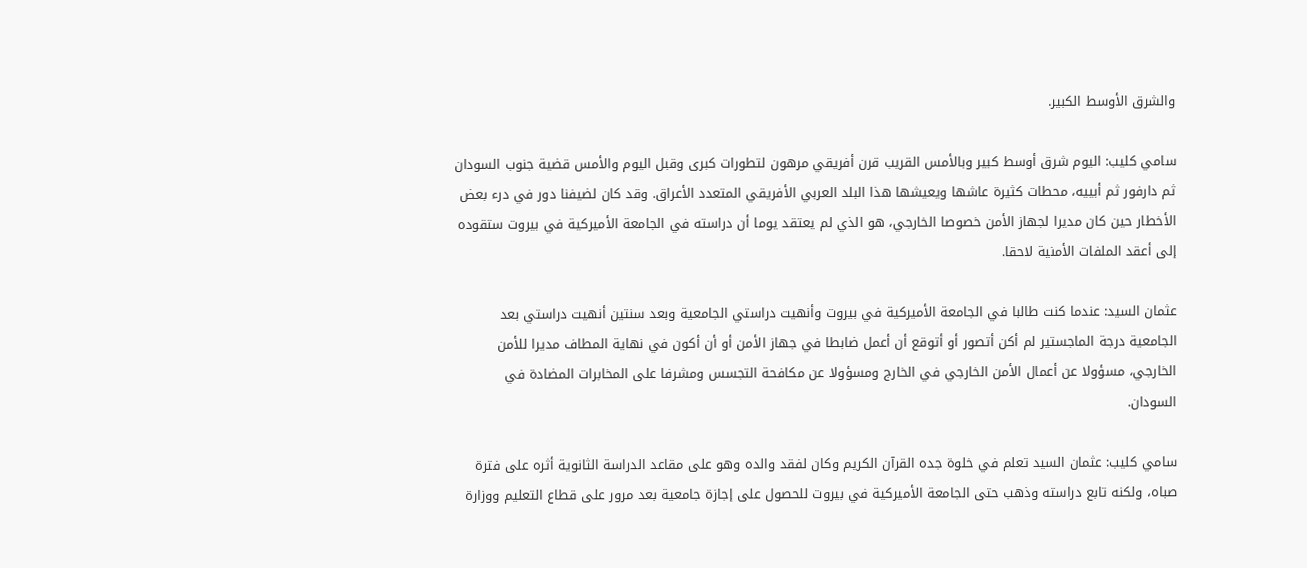والشرق الأوسط الكبير.

سامي كليب: اليوم شرق أوسط كبير وبالأمس القريب قرن أفريقي مرهون لتطورات كبرى وقبل اليوم والأمس قضية جنوب السودان ثم دارفور ثم أبييه، محطات كثيرة عاشها ويعيشها هذا البلد العربي الأفريقي المتعدد الأعراق. وقد كان لضيفنا دور في درء بعض الأخطار حين كان مديرا لجهاز الأمن خصوصا الخارجي، هو الذي لم يعتقد يوما أن دراسته في الجامعة الأميركية في بيروت ستقوده إلى أعقد الملفات الأمنية لاحقا.

عثمان السيد: عندما كنت طالبا في الجامعة الأميركية في بيروت وأنهيت دراستي الجامعية وبعد سنتين أنهيت دراستي بعد الجامعية درجة الماجستير لم أكن أتصور أو أتوقع أن أعمل ضابطا في جهاز الأمن أو أن أكون في نهاية المطاف مديرا للأمن الخارجي، مسؤولا عن أعمال الأمن الخارجي في الخارج ومسؤولا عن مكافحة التجسس ومشرفا على المخابرات المضادة في السودان.

سامي كليب: عثمان السيد تعلم في خلوة جده القرآن الكريم وكان لفقد والده وهو على مقاعد الدراسة الثانوية أثره على فترة صباه، ولكنه تابع دراسته وذهب حتى الجامعة الأميركية في بيروت للحصول على إجازة جامعية بعد مرور على قطاع التعليم ووزارة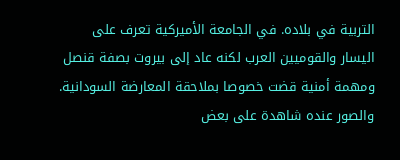التربية في بلاده. في الجامعة الأميركية تعرف على اليسار والقوميين العرب لكنه عاد إلى بيروت بصفة قنصل ومهمة أمنية قضت خصوصا بملاحقة المعارضة السودانية. والصور عنده شاهدة على بعض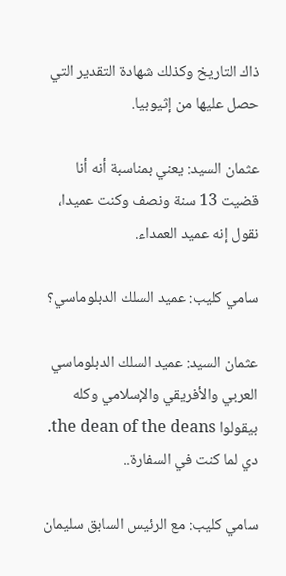ذاك التاريخ وكذلك شهادة التقدير التي حصل عليها من إثيوبيا.

عثمان السيد: يعني بمناسبة أنه أنا قضيت 13 سنة ونصف وكنت عميدا، نقول إنه عميد العمداء.

سامي كليب: عميد السلك الدبلوماسي؟

عثمان السيد: عميد السلك الدبلوماسي العربي والأفريقي والإسلامي وكله بيقولوا the dean of the deans. دي لما كنت في السفارة..

سامي كليب: مع الرئيس السابق سليمان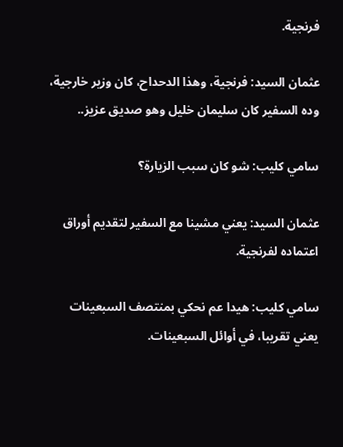فرنجية.

عثمان السيد: فرنجية، وهذا الدحداح، كان وزير خارجية، وده السفير كان سليمان خليل وهو صديق عزيز..

سامي كليب: شو كان سبب الزيارة؟

عثمان السيد: يعني مشينا مع السفير لتقديم أوراق اعتماده لفرنجية.

سامي كليب: هيدا عم نحكي بمنتصف السبعينات يعني تقريبا، في أوائل السبعينات.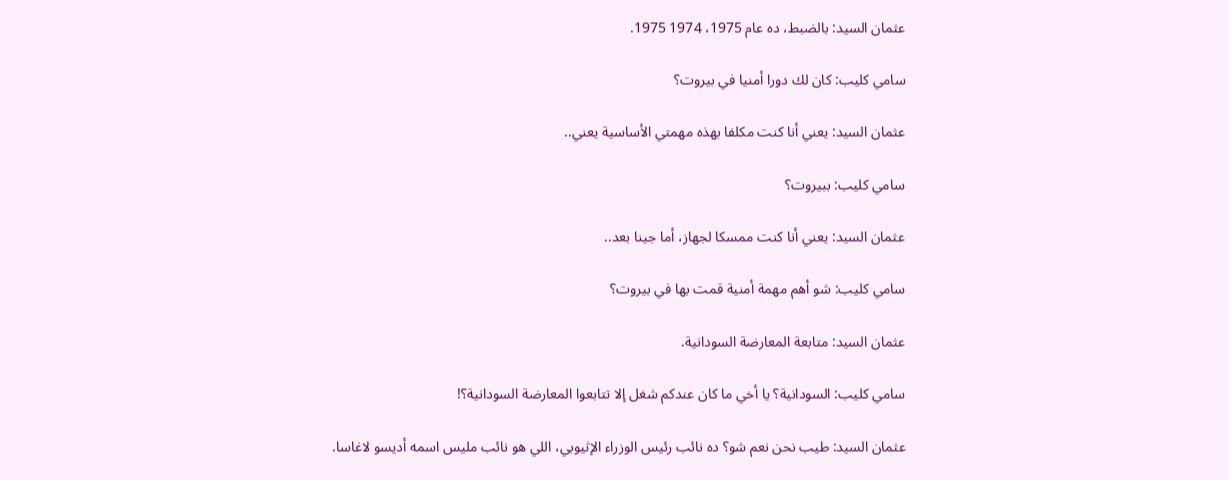عثمان السيد: بالضبط، ده عام 1975، 1974 1975.

سامي كليب: كان لك دورا أمنيا في بيروت؟

عثمان السيد: يعني أنا كنت مكلفا بهذه مهمتي الأساسية يعني..

سامي كليب: ببيروت؟

عثمان السيد: يعني أنا كنت ممسكا لجهاز، أما جينا بعد..

سامي كليب: شو أهم مهمة أمنية قمت بها في بيروت؟

عثمان السيد: متابعة المعارضة السودانية.

سامي كليب: السودانية؟ يا أخي ما كان عندكم شغل إلا تتابعوا المعارضة السودانية؟!

عثمان السيد: طيب نحن نعم شو؟ ده نائب رئيس الوزراء الإثيوبي، اللي هو نائب مليس اسمه أديسو لاغاسا.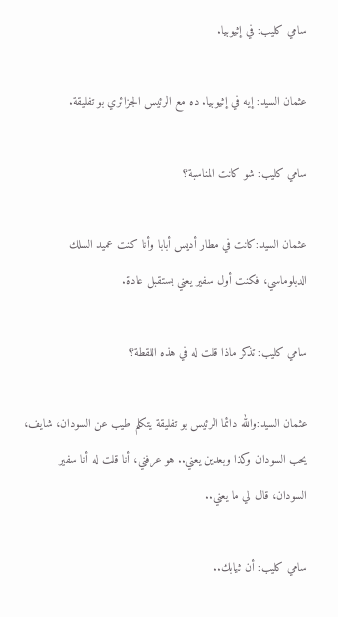سامي كليب: في إثيوبيا.

عثمان السيد: إيه في إثيوبيا. ده مع الرئيس الجزائري بو تفليقة.

سامي كليب: شو كانت المناسبة؟

عثمان السيد:كانت في مطار أديس أبابا وأنا كنت عميد السلك الدبلوماسي، فكنت أول سفير يعني بستقبل عادة.

سامي كليب: تذكر ماذا قلت له في هذه اللقطة؟

عثمان السيد:والله دائما الرئيس بو تفليقة يتكلم طيب عن السودان، شايف،  يحب السودان وكذا وبعدين يعني.. هو عرفني، أنا قلت له أنا سفير السودان، قال لي ما يعني..

سامي كليب: أن ثيابك..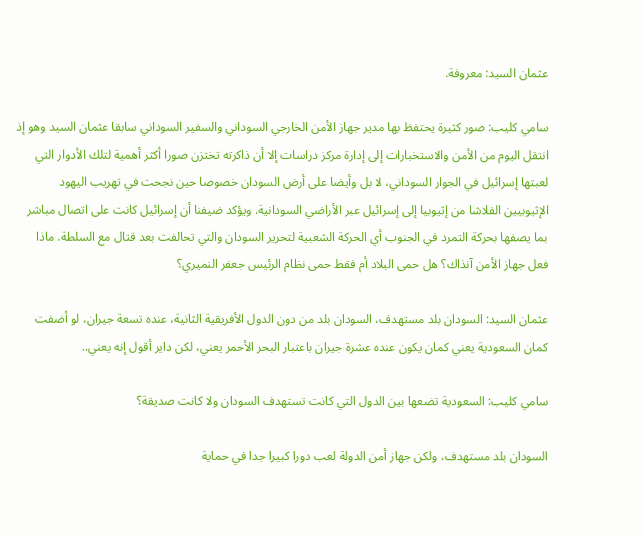عثمان السيد: معروفة.

سامي كليب: صور كثيرة يحتفظ بها مدير جهاز الأمن الخارجي السوداني والسفير السوداني سابقا عثمان السيد وهو إذ انتقل اليوم من الأمن والاستخبارات إلى إدارة مركز دراسات إلا أن ذاكرته تختزن صورا أكثر أهمية لتلك الأدوار التي لعبتها إسرائيل في الجوار السوداني، لا بل وأيضا على أرض السودان خصوصا حين نجحت في تهريب اليهود الإثيوبيين الفلاشا من إثيوبيا إلى إسرائيل عبر الأراضي السودانية. ويؤكد ضيفنا أن إسرائيل كانت على اتصال مباشر بما يصفها بحركة التمرد في الجنوب أي الحركة الشعبية لتحرير السودان والتي تحالفت بعد قتال مع السلطة. ماذا فعل جهاز الأمن آنذاك؟ هل حمى البلاد أم فقط حمى نظام الرئيس جعفر النميري؟

عثمان السيد: السودان بلد مستهدف، السودان بلد من دون الدول الأفريقية الثانية، عنده تسعة جيران، لو أضفت كمان السعودية يعني كمان يكون عنده عشرة جيران باعتبار البحر الأحمر يعني، لكن داير أقول إنه يعني..

سامي كليب: السعودية تضعها بين الدول التي كانت تستهدف السودان ولا كانت صديقة؟

السودان بلد مستهدف، ولكن جهاز أمن الدولة لعب دورا كبيرا جدا في حماية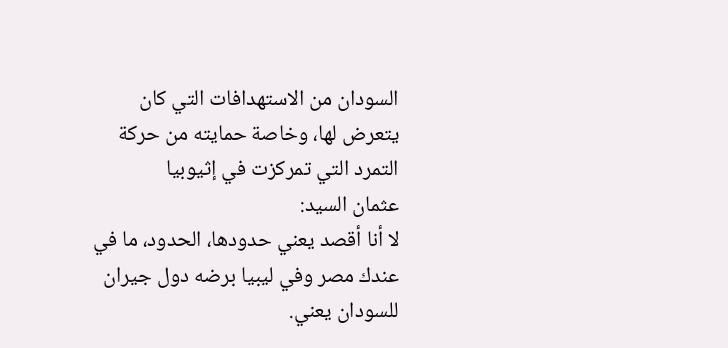السودان من الاستهدافات التي كان يتعرض لها، وخاصة حمايته من حركة التمرد التي تمركزت في إثيوبيا
عثمان السيد:
لا أنا أقصد يعني حدودها، الحدود، ما في عندك مصر وفي ليبيا برضه دول جيران للسودان يعني.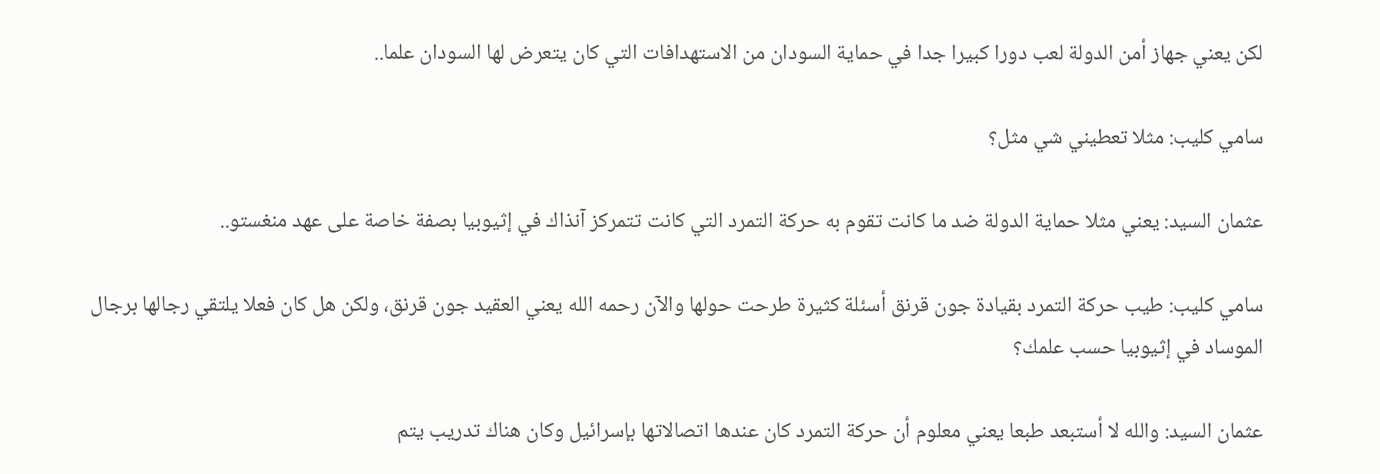لكن يعني جهاز أمن الدولة لعب دورا كبيرا جدا في حماية السودان من الاستهدافات التي كان يتعرض لها السودان علما..

سامي كليب: مثلا تعطيني شي مثل؟

عثمان السيد: يعني مثلا حماية الدولة ضد ما كانت تقوم به حركة التمرد التي كانت تتمركز آنذاك في إثيوبيا بصفة خاصة على عهد منغستو..

سامي كليب: طيب حركة التمرد بقيادة جون قرنق أسئلة كثيرة طرحت حولها والآن رحمه الله يعني العقيد جون قرنق، ولكن هل كان فعلا يلتقي رجالها برجال الموساد في إثيوبيا حسب علمك؟

عثمان السيد: والله لا أستبعد طبعا يعني معلوم أن حركة التمرد كان عندها اتصالاتها بإسرائيل وكان هناك تدريب يتم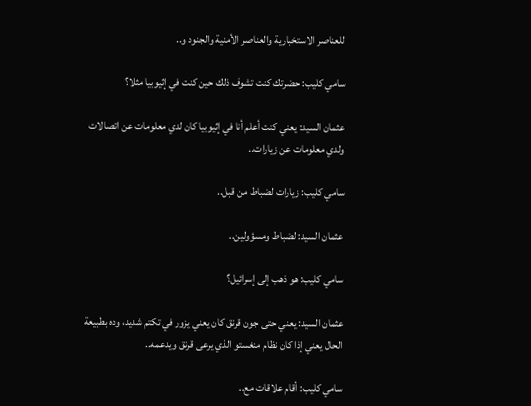للعناصر الاستخبارية والعناصر الأمنية والجنود و..

سامي كليب: حضرتك كنت تشوف ذلك حين كنت في إثيوبيا مثلا؟

عثمان السيد: يعني كنت أعلم أنا في إثيوبيا كان لدي معلومات عن اتصالات ولدي معلومات عن زيارات..

سامي كليب: زيارات لضباط من قبل..

عثمان السيد: لضباط ومسؤولين..

سامي كليب: هو ذهب إلى إسرائيل؟

عثمان السيد: يعني حتى جون قرنق كان يعني يزور في تكتم شديد، وده بطبيعة الحال يعني إذا كان نظام منغستو الذي يرعى قرنق ويدعمه..

سامي كليب: أقام علاقات مع..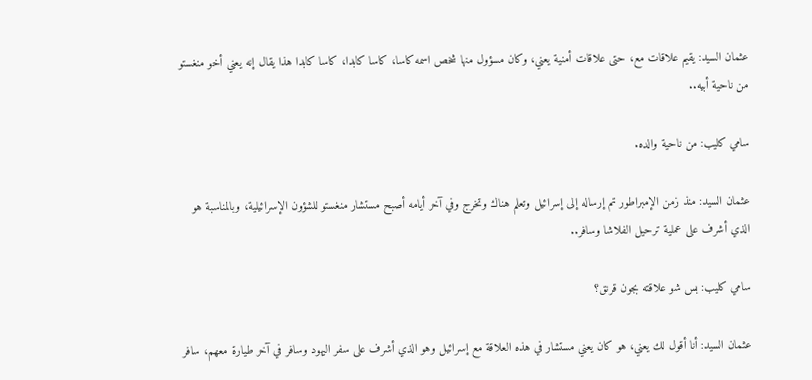عثمان السيد: يقيم علاقات مع، حتى علاقات أمنية يعني، وكان مسؤول منها شخص اسمه كاسا، كاسا كابدا، كاسا كابدا هذا يقال إنه يعني أخو منغستو من ناحية أبيه..

سامي كليب: من ناحية والده.

عثمان السيد: منذ زمن الإمبراطور تم إرساله إلى إسرائيل وتعلم هناك وتخرج وفي آخر أيامه أصبح مستشار منغستو للشؤون الإسرائيلية، وبالمناسبة هو الذي أشرف على عملية ترحيل الفلاشا وسافر..

سامي كليب: بس شو علاقته بجون قرنق؟

عثمان السيد: أنا أقول لك يعني، هو كان يعني مستشار في هذه العلاقة مع إسرائيل وهو الذي أشرف على سفر اليهود وسافر في آخر طيارة معهم، سافر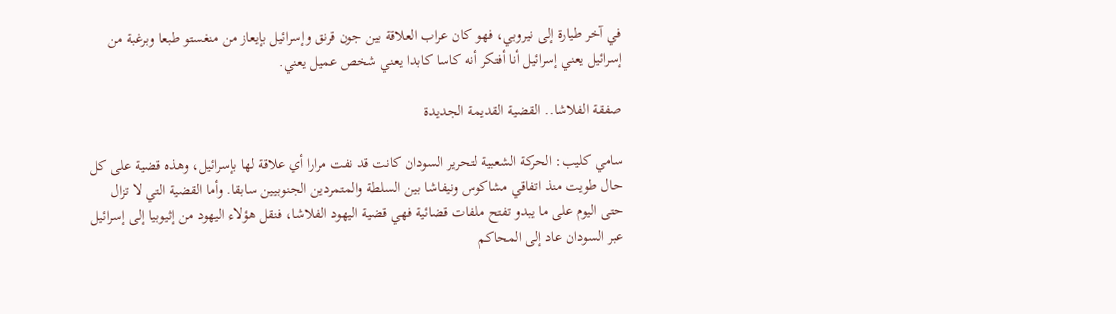في آخر طيارة إلى نيروبي، فهو كان عراب العلاقة بين جون قرنق وإسرائيل بإيعاز من منغستو طبعا وبرغبة من إسرائيل يعني إسرائيل أنا أفتكر أنه كاسا كابدا يعني شخص عميل يعني.

صفقة الفلاشا.. القضية القديمة الجديدة

سامي كليب: الحركة الشعبية لتحرير السودان كانت قد نفت مرارا أي علاقة لها بإسرائيل، وهذه قضية على كل حال طويت منذ اتفاقي مشاكوس ونيفاشا بين السلطة والمتمردين الجنوبيين سابقا. وأما القضية التي لا تزال حتى اليوم على ما يبدو تفتح ملفات قضائية فهي قضية اليهود الفلاشا، فنقل هؤلاء اليهود من إثيوبيا إلى إسرائيل عبر السودان عاد إلى المحاكم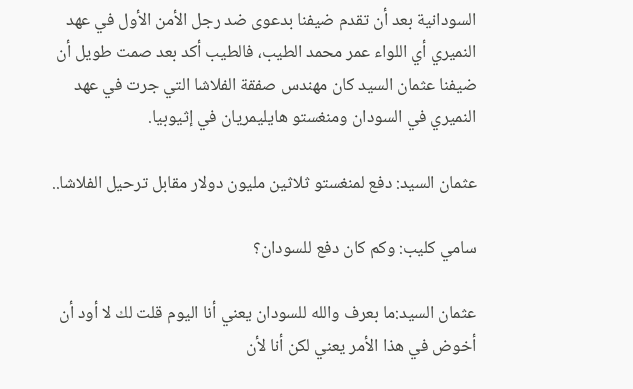السودانية بعد أن تقدم ضيفنا بدعوى ضد رجل الأمن الأول في عهد النميري أي اللواء عمر محمد الطيب، فالطيب أكد بعد صمت طويل أن ضيفنا عثمان السيد كان مهندس صفقة الفلاشا التي جرت في عهد النميري في السودان ومنغستو هايليمريان في إثيوبيا.

عثمان السيد: دفع لمنغستو ثلاثين مليون دولار مقابل ترحيل الفلاشا..

سامي كليب: وكم كان دفع للسودان؟

عثمان السيد:ما بعرف والله للسودان يعني أنا اليوم قلت لك لا أود أن أخوض في هذا الأمر يعني لكن أنا لأن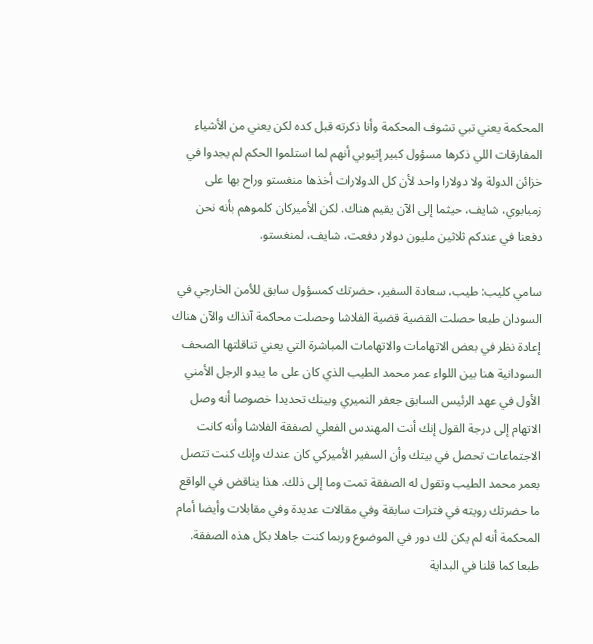المحكمة يعني تبي تشوف المحكمة وأنا ذكرته قبل كده لكن يعني من الأشياء المفارقات اللي ذكرها مسؤول كبير إثيوبي أنهم لما استلموا الحكم لم يجدوا في خزائن الدولة ولا دولارا واحد لأن كل الدولارات أخذها منغستو وراح بها على زمبابوي، شايف، حيثما إلى الآن يقيم هناك. لكن الأميركان كلموهم بأنه نحن دفعنا في عندكم ثلاثين مليون دولار دفعت، شايف، لمنغستو.

سامي كليب: طيب، سعادة السفير، حضرتك كمسؤول سابق للأمن الخارجي في السودان طبعا حصلت القضية قضية الفلاشا وحصلت محاكمة آنذاك والآن هناك إعادة نظر في بعض الاتهامات والاتهامات المباشرة التي يعني تناقلتها الصحف السودانية هنا بين اللواء عمر محمد الطيب الذي كان على ما يبدو الرجل الأمني الأول في عهد الرئيس السابق جعفر النميري وبينك تحديدا خصوصا أنه وصل الاتهام إلى درجة القول إنك أنت المهندس الفعلي لصفقة الفلاشا وأنه كانت الاجتماعات تحصل في بيتك وأن السفير الأميركي كان عندك وإنك كنت تتصل بعمر محمد الطيب وتقول له الصفقة تمت وما إلى ذلك. هذا يناقض في الواقع ما حضرتك رويته في فترات سابقة وفي مقالات عديدة وفي مقابلات وأيضا أمام المحكمة أنه لم يكن لك دور في الموضوع وربما كنت جاهلا بكل هذه الصفقة. طبعا كما قلنا في البداية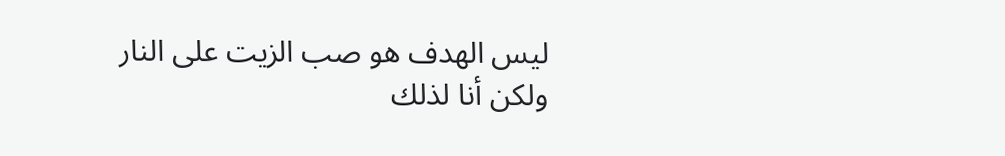ليس الهدف هو صب الزيت على النار ولكن أنا لذلك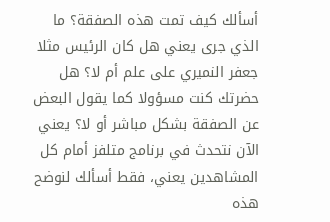أسألك كيف تمت هذه الصفقة؟ ما الذي جرى يعني هل كان الرئيس مثلا جعفر النميري على علم أم لا؟ هل حضرتك كنت مسؤولا كما يقول البعض عن الصفقة بشكل مباشر أو لا؟ يعني الآن نتحدث في برنامج متلفز أمام كل المشاهدين يعني، فقط أسألك لنوضح هذه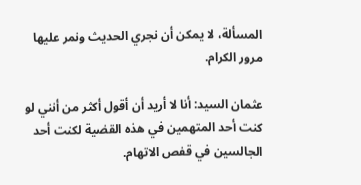المسألة، لا يمكن أن نجري الحديث ونمر عليها مرور الكرام.

عثمان السيد: أنا لا أريد أن أقول أكثر من أنني لو كنت أحد المتهمين في هذه القضية لكنت أحد الجالسين في قفص الاتهام.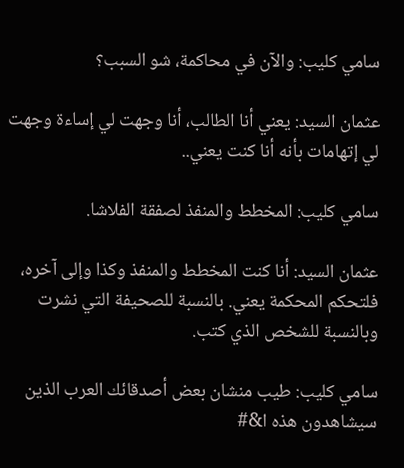سامي كليب: والآن في محاكمة، شو السبب؟

عثمان السيد: يعني أنا الطالب، أنا وجهت لي إساءة وجهت لي إتهامات بأنه أنا كنت يعني..

سامي كليب: المخطط والمنفذ لصفقة الفلاشا.

عثمان السيد: أنا كنت المخطط والمنفذ وكذا وإلى آخره، فلتحكم المحكمة يعني. بالنسبة للصحيفة التي نشرت وبالنسبة للشخص الذي كتب.

سامي كليب: طيب منشان بعض أصدقائك العرب الذين سيشاهدون هذه ا&#